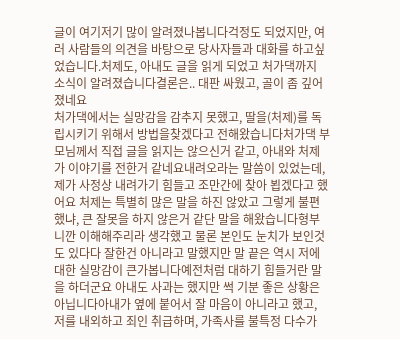글이 여기저기 많이 알려졌나봅니다걱정도 되었지만, 여러 사람들의 의견을 바탕으로 당사자들과 대화를 하고싶었습니다.처제도, 아내도 글을 읽게 되었고 처가댁까지 소식이 알려졌습니다결론은.. 대판 싸웠고, 골이 좀 깊어졌네요
처가댁에서는 실망감을 감추지 못했고, 딸을(처제)를 독립시키기 위해서 방법을찾겠다고 전해왔습니다처가댁 부모님께서 직접 글을 읽지는 않으신거 같고, 아내와 처제가 이야기를 전한거 같네요내려오라는 말씀이 있었는데, 제가 사정상 내려가기 힘들고 조만간에 찾아 뵙겠다고 했어요 처제는 특별히 많은 말을 하진 않았고 그렇게 불편했냐, 큰 잘못을 하지 않은거 같단 말을 해왔습니다형부니깐 이해해주리라 생각했고 물론 본인도 눈치가 보인것도 있다다 잘한건 아니라고 말했지만 말 끝은 역시 저에대한 실망감이 큰가봅니다예전처럼 대하기 힘들거란 말을 하더군요 아내도 사과는 했지만 썩 기분 좋은 상황은 아닙니다아내가 옆에 붙어서 잘 마음이 아니라고 했고, 저를 내외하고 죄인 취급하며, 가족사를 불특정 다수가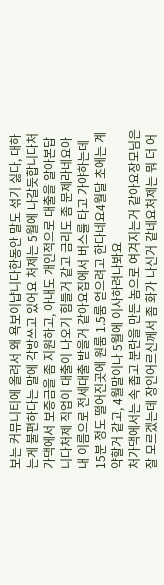보는 커뮤니티에 올려서 왜 욕보이냡니다한동안 말도 섞기 싫다, 대하는게 불편하다는 말에 각방쓰고 있어요 처제는 5월에 나갈듯합니다처가댁에서 보증금을 좀 지원하고, 아내도 개인적으로 대출을 알아본답니다처제 직업이 대출이 나오기 힘들거 같고 금리도 좀 문제라네요아내 이름으로 전세대출 받을거 같아요집에서 버스를 타고 가야하는데 15분 정도 떨어진곳에 원룸 1.5룸 얻으려고 한다네요4월달 초에는 계약할거 같고, 4월말이나 5월에 이사하려나봐요
처가댁에서는 속 좁고 분란을 만든 놈으로 여겨지는거 같아요장모님은 잘 모르겠는데 장인어르신께서 좀 화가 나신거 같네요처제는 뭐 더 어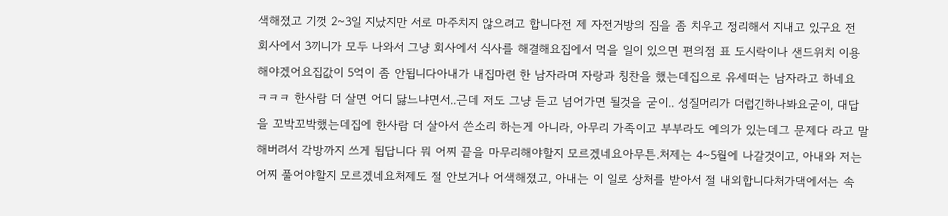색해졌고 기껏 2~3일 지났지만 서로 마주치지 않으려고 합니다전 제 자전거방의 짐을 좀 치우고 정리해서 지내고 있구요 전 회사에서 3끼니가 모두 나와서 그냥 회사에서 식사를 해결해요집에서 먹을 일이 있으면 편의점 표 도시락이나 샌드위치 이용해야겠어요집값이 5억이 좀 안됩니다아내가 내집마련 한 남자라며 자랑과 칭찬을 했는데집으로 유세떠는 남자라고 하네요 ㅋㅋㅋ 한사람 더 살면 어디 닳느냐면서..근데 저도 그냥 듣고 넘어가면 될것을 굳이.. 성질머리가 더럽긴하나봐요굳이, 대답을 꼬박꼬박했는데집에 한사람 더 살아서 쓴소리 하는게 아니라, 아무리 가족이고 부부라도 예의가 있는데그 문제다 라고 말해버려서 각방까지 쓰게 됩답니다 뭐 어찌 끝을 마무리해야할지 모르겠네요아무튼.처제는 4~5월에 나갈것이고, 아내와 저는 어찌 풀어야할지 모르겠네요처제도 절 안보거나 어색해졌고, 아내는 이 일로 상처를 받아서 절 내외합니다처가댁에서는 속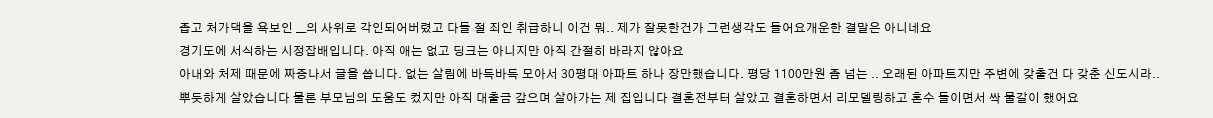좁고 처가댁을 욕보인 __의 사위로 각인되어버렸고 다들 절 죄인 취급하니 이건 뭐.. 제가 잘못한건가 그런생각도 들어요개운한 결말은 아니네요
경기도에 서식하는 시정잡배입니다. 아직 애는 없고 딩크는 아니지만 아직 간절히 바라지 않아요
아내와 처제 때문에 짜증나서 글을 씁니다. 없는 살림에 바득바득 모아서 30평대 아파트 하나 장만했습니다. 평당 1100만원 좀 넘는 .. 오래된 아파트지만 주변에 갖출건 다 갖춘 신도시라.. 뿌듯하게 살았습니다 물론 부모님의 도움도 컸지만 아직 대출금 갚으며 살아가는 제 집입니다 결혼전부터 살았고 결혼하면서 리모델링하고 혼수 들이면서 싹 물갈이 했어요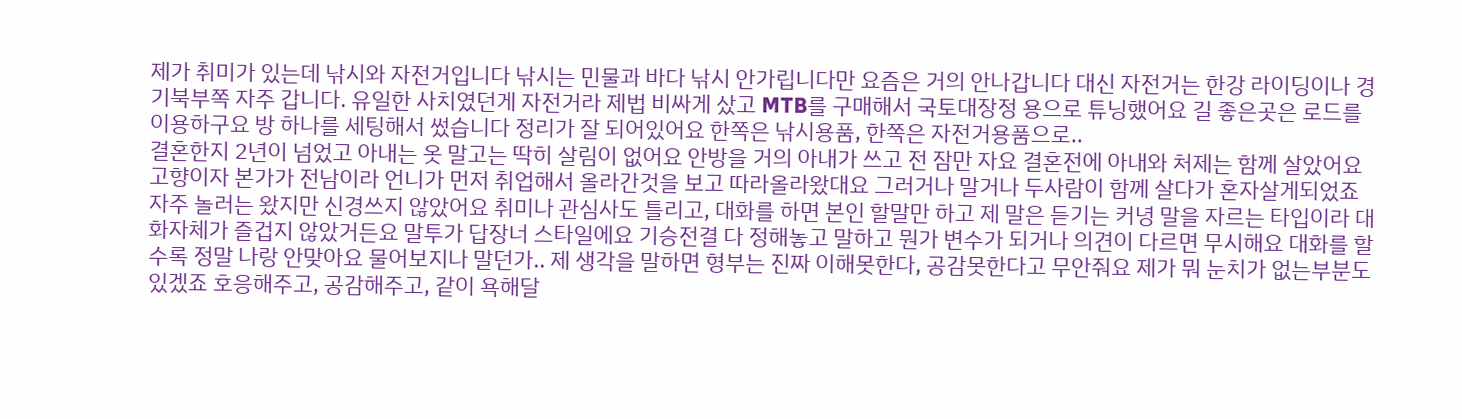제가 취미가 있는데 낚시와 자전거입니다 낚시는 민물과 바다 낚시 안가립니다만 요즘은 거의 안나갑니다 대신 자전거는 한강 라이딩이나 경기북부쪽 자주 갑니다. 유일한 사치였던게 자전거라 제법 비싸게 샀고 MTB를 구매해서 국토대장정 용으로 튜닝했어요 길 좋은곳은 로드를 이용하구요 방 하나를 세팅해서 썼습니다 정리가 잘 되어있어요 한쪽은 낚시용품, 한쪽은 자전거용품으로..
결혼한지 2년이 넘었고 아내는 옷 말고는 딱히 살림이 없어요 안방을 거의 아내가 쓰고 전 잠만 자요 결혼전에 아내와 처제는 함께 살았어요 고향이자 본가가 전남이라 언니가 먼저 취업해서 올라간것을 보고 따라올라왔대요 그러거나 말거나 두사람이 함께 살다가 혼자살게되었죠
자주 놀러는 왔지만 신경쓰지 않았어요 취미나 관심사도 틀리고, 대화를 하면 본인 할말만 하고 제 말은 듣기는 커녕 말을 자르는 타입이라 대화자체가 즐겁지 않았거든요 말투가 답장너 스타일에요 기승전결 다 정해놓고 말하고 뭔가 변수가 되거나 의견이 다르면 무시해요 대화를 할수록 정말 나랑 안맞아요 물어보지나 말던가.. 제 생각을 말하면 형부는 진짜 이해못한다, 공감못한다고 무안줘요 제가 뭐 눈치가 없는부분도 있겠죠 호응해주고, 공감해주고, 같이 욕해달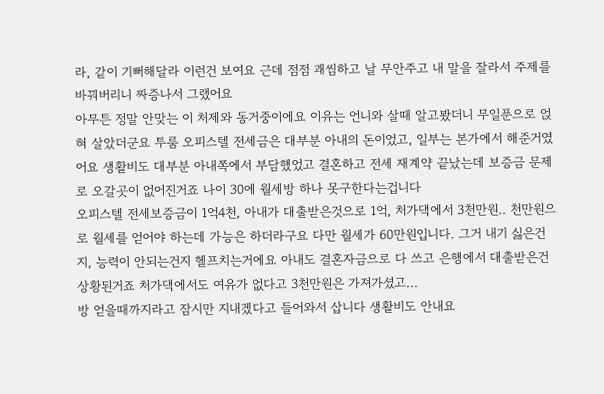라, 같이 기뻐해달라 이런건 보여요 근데 점점 괘씸하고 날 무안주고 내 말을 잘라서 주제를 바꿔버리니 짜증나서 그랬어요
아무튼 정말 안맞는 이 처제와 동거중이에요 이유는 언니와 살때 알고봤더니 무일푼으로 얹혀 살았더군요 투룸 오피스텔 전세금은 대부분 아내의 돈이었고, 일부는 본가에서 해준거였어요 생활비도 대부분 아내쪽에서 부담했었고 결혼하고 전세 재계약 끝났는데 보증금 문제로 오갈곳이 없어진거죠 나이 30에 월세방 하나 못구한다는겁니다
오피스텔 전세보증금이 1억4천, 아내가 대출받은것으로 1억, 처가댁에서 3천만원.. 천만원으로 월세를 얻어야 하는데 가능은 하더라구요 다만 월세가 60만원입니다. 그거 내기 싫은건지, 능력이 안되는건지 헬프치는거에요 아내도 결혼자금으로 다 쓰고 은행에서 대출받은건 상황된거죠 처가댁에서도 여유가 없다고 3천만원은 가져가셨고...
방 얻을때까지라고 잠시만 지내겠다고 들어와서 삽니다 생활비도 안내요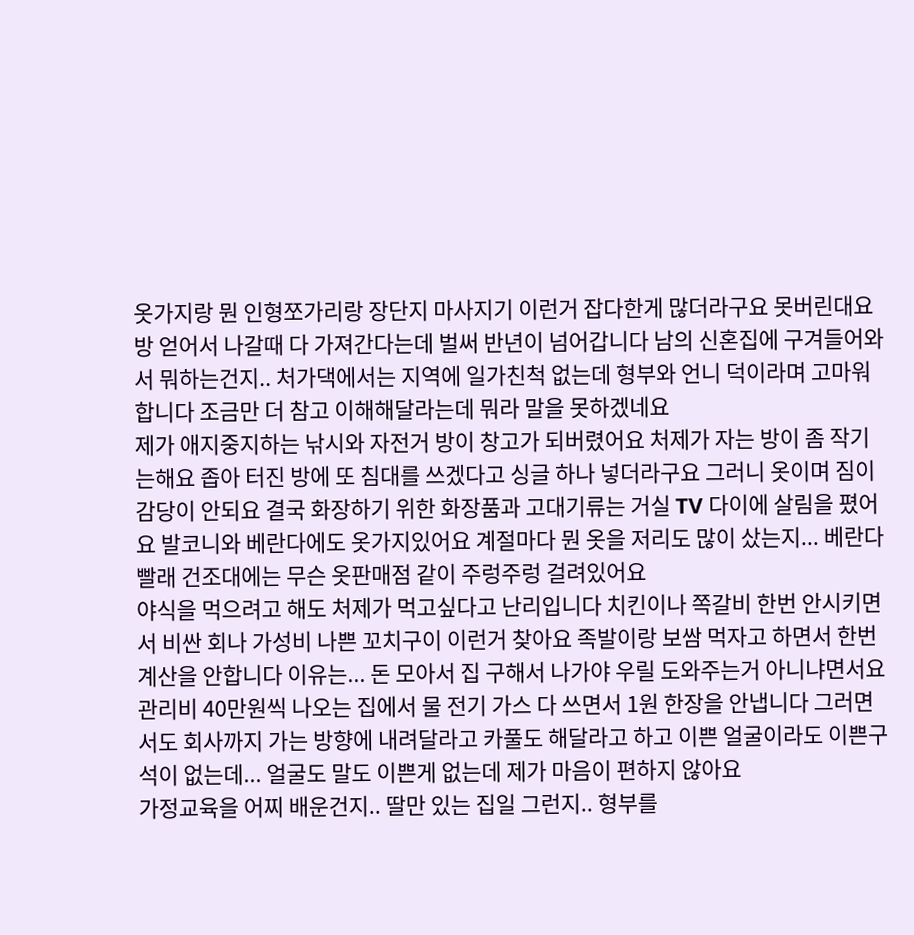옷가지랑 뭔 인형쪼가리랑 장단지 마사지기 이런거 잡다한게 많더라구요 못버린대요 방 얻어서 나갈때 다 가져간다는데 벌써 반년이 넘어갑니다 남의 신혼집에 구겨들어와서 뭐하는건지.. 처가댁에서는 지역에 일가친척 없는데 형부와 언니 덕이라며 고마워합니다 조금만 더 참고 이해해달라는데 뭐라 말을 못하겠네요
제가 애지중지하는 낚시와 자전거 방이 창고가 되버렸어요 처제가 자는 방이 좀 작기는해요 좁아 터진 방에 또 침대를 쓰겠다고 싱글 하나 넣더라구요 그러니 옷이며 짐이 감당이 안되요 결국 화장하기 위한 화장품과 고대기류는 거실 TV 다이에 살림을 폈어요 발코니와 베란다에도 옷가지있어요 계절마다 뭔 옷을 저리도 많이 샀는지... 베란다 빨래 건조대에는 무슨 옷판매점 같이 주렁주렁 걸려있어요
야식을 먹으려고 해도 처제가 먹고싶다고 난리입니다 치킨이나 쪽갈비 한번 안시키면서 비싼 회나 가성비 나쁜 꼬치구이 이런거 찾아요 족발이랑 보쌈 먹자고 하면서 한번 계산을 안합니다 이유는... 돈 모아서 집 구해서 나가야 우릴 도와주는거 아니냐면서요 관리비 40만원씩 나오는 집에서 물 전기 가스 다 쓰면서 1원 한장을 안냅니다 그러면서도 회사까지 가는 방향에 내려달라고 카풀도 해달라고 하고 이쁜 얼굴이라도 이쁜구석이 없는데... 얼굴도 말도 이쁜게 없는데 제가 마음이 편하지 않아요
가정교육을 어찌 배운건지.. 딸만 있는 집일 그런지.. 형부를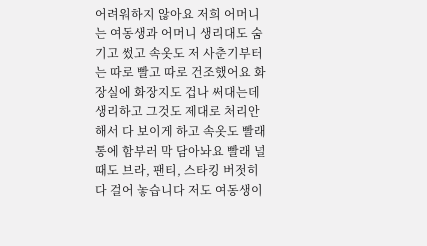어려워하지 않아요 저희 어머니는 여동생과 어머니 생리대도 숨기고 썼고 속옷도 저 사춘기부터는 따로 빨고 따로 건조했어요 화장실에 화장지도 겁나 써대는데 생리하고 그것도 제대로 처리안해서 다 보이게 하고 속옷도 빨래통에 함부러 막 담아놔요 빨래 널때도 브라, 팬티, 스타킹 버젓히 다 걸어 놓습니다 저도 여동생이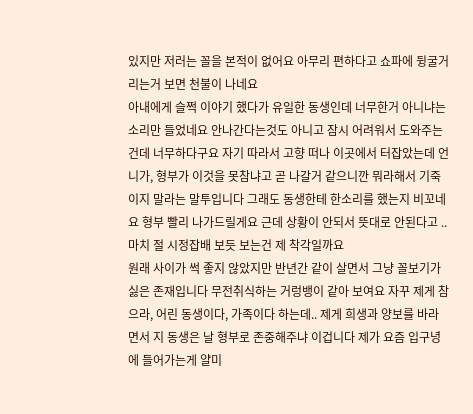있지만 저러는 꼴을 본적이 없어요 아무리 편하다고 쇼파에 뒹굴거리는거 보면 천불이 나네요
아내에게 슬쩍 이야기 했다가 유일한 동생인데 너무한거 아니냐는 소리만 들었네요 안나간다는것도 아니고 잠시 어려워서 도와주는건데 너무하다구요 자기 따라서 고향 떠나 이곳에서 터잡았는데 언니가, 형부가 이것을 못참냐고 곧 나갈거 같으니깐 뭐라해서 기죽이지 말라는 말투입니다 그래도 동생한테 한소리를 했는지 비꼬네요 형부 빨리 나가드릴게요 근데 상황이 안되서 뜻대로 안된다고 .. 마치 절 시정잡배 보듯 보는건 제 착각일까요
원래 사이가 썩 좋지 않았지만 반년간 같이 살면서 그냥 꼴보기가 싫은 존재입니다 무전취식하는 거렁뱅이 같아 보여요 자꾸 제게 참으라, 어린 동생이다, 가족이다 하는데.. 제게 희생과 양보를 바라면서 지 동생은 날 형부로 존중해주냐 이겁니다 제가 요즘 입구녕에 들어가는게 얄미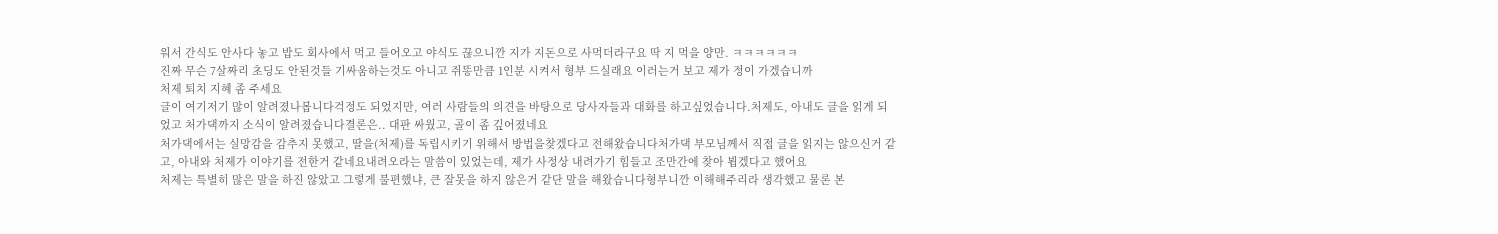워서 간식도 안사다 놓고 밥도 회사에서 먹고 들어오고 야식도 끊으니깐 지가 지돈으로 사먹더라구요 딱 지 먹을 양만. ㅋㅋㅋㅋㅋㅋ
진짜 무슨 7살짜리 초딩도 안된것들 기싸움하는것도 아니고 쥐똥만큼 1인분 시켜서 형부 드실래요 이러는거 보고 제가 정이 가겠습니까
처제 퇴치 지혜 좀 주세요
글이 여기저기 많이 알려졌나봅니다걱정도 되었지만, 여러 사람들의 의견을 바탕으로 당사자들과 대화를 하고싶었습니다.처제도, 아내도 글을 읽게 되었고 처가댁까지 소식이 알려졌습니다결론은.. 대판 싸웠고, 골이 좀 깊어졌네요
처가댁에서는 실망감을 감추지 못했고, 딸을(처제)를 독립시키기 위해서 방법을찾겠다고 전해왔습니다처가댁 부모님께서 직접 글을 읽지는 않으신거 같고, 아내와 처제가 이야기를 전한거 같네요내려오라는 말씀이 있었는데, 제가 사정상 내려가기 힘들고 조만간에 찾아 뵙겠다고 했어요
처제는 특별히 많은 말을 하진 않았고 그렇게 불편했냐, 큰 잘못을 하지 않은거 같단 말을 해왔습니다형부니깐 이해해주리라 생각했고 물론 본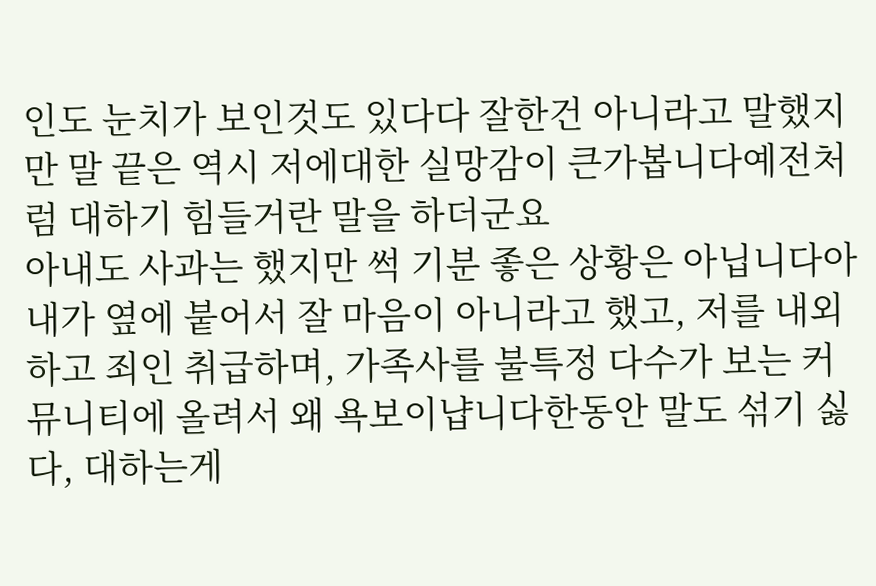인도 눈치가 보인것도 있다다 잘한건 아니라고 말했지만 말 끝은 역시 저에대한 실망감이 큰가봅니다예전처럼 대하기 힘들거란 말을 하더군요
아내도 사과는 했지만 썩 기분 좋은 상황은 아닙니다아내가 옆에 붙어서 잘 마음이 아니라고 했고, 저를 내외하고 죄인 취급하며, 가족사를 불특정 다수가 보는 커뮤니티에 올려서 왜 욕보이냡니다한동안 말도 섞기 싫다, 대하는게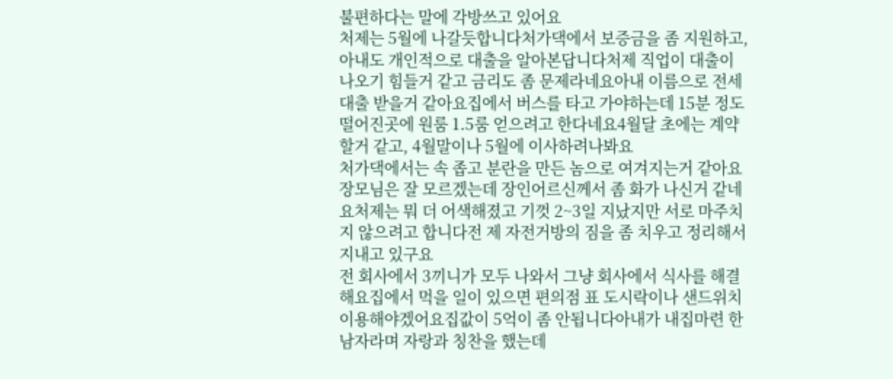불편하다는 말에 각방쓰고 있어요
처제는 5월에 나갈듯합니다처가댁에서 보증금을 좀 지원하고, 아내도 개인적으로 대출을 알아본답니다처제 직업이 대출이 나오기 힘들거 같고 금리도 좀 문제라네요아내 이름으로 전세대출 받을거 같아요집에서 버스를 타고 가야하는데 15분 정도 떨어진곳에 원룸 1.5룸 얻으려고 한다네요4월달 초에는 계약할거 같고, 4월말이나 5월에 이사하려나봐요
처가댁에서는 속 좁고 분란을 만든 놈으로 여겨지는거 같아요장모님은 잘 모르겠는데 장인어르신께서 좀 화가 나신거 같네요처제는 뭐 더 어색해졌고 기껏 2~3일 지났지만 서로 마주치지 않으려고 합니다전 제 자전거방의 짐을 좀 치우고 정리해서 지내고 있구요
전 회사에서 3끼니가 모두 나와서 그냥 회사에서 식사를 해결해요집에서 먹을 일이 있으면 편의점 표 도시락이나 샌드위치 이용해야겠어요집값이 5억이 좀 안됩니다아내가 내집마련 한 남자라며 자랑과 칭찬을 했는데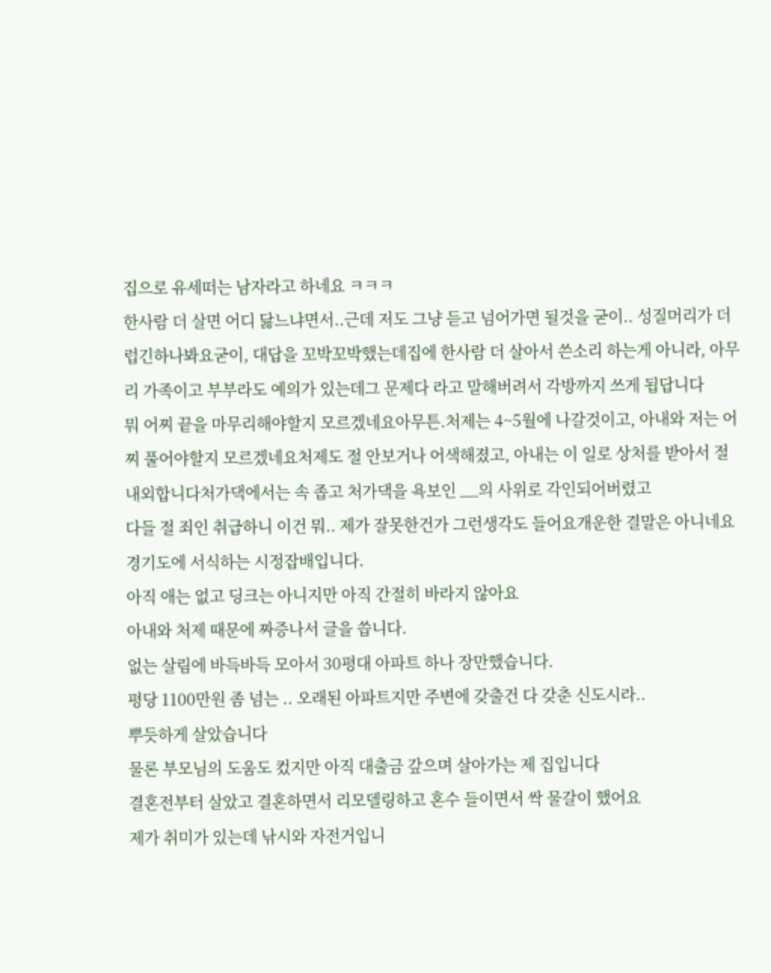집으로 유세떠는 남자라고 하네요 ㅋㅋㅋ
한사람 더 살면 어디 닳느냐면서..근데 저도 그냥 듣고 넘어가면 될것을 굳이.. 성질머리가 더럽긴하나봐요굳이, 대답을 꼬박꼬박했는데집에 한사람 더 살아서 쓴소리 하는게 아니라, 아무리 가족이고 부부라도 예의가 있는데그 문제다 라고 말해버려서 각방까지 쓰게 됩답니다
뭐 어찌 끝을 마무리해야할지 모르겠네요아무튼.처제는 4~5월에 나갈것이고, 아내와 저는 어찌 풀어야할지 모르겠네요처제도 절 안보거나 어색해졌고, 아내는 이 일로 상처를 받아서 절 내외합니다처가댁에서는 속 좁고 처가댁을 욕보인 __의 사위로 각인되어버렸고
다들 절 죄인 취급하니 이건 뭐.. 제가 잘못한건가 그런생각도 들어요개운한 결말은 아니네요
경기도에 서식하는 시정잡배입니다.
아직 애는 없고 딩크는 아니지만 아직 간절히 바라지 않아요
아내와 처제 때문에 짜증나서 글을 씁니다.
없는 살림에 바득바득 모아서 30평대 아파트 하나 장만했습니다.
평당 1100만원 좀 넘는 .. 오래된 아파트지만 주변에 갖출건 다 갖춘 신도시라..
뿌듯하게 살았습니다
물론 부모님의 도움도 컸지만 아직 대출금 갚으며 살아가는 제 집입니다
결혼전부터 살았고 결혼하면서 리모델링하고 혼수 들이면서 싹 물갈이 했어요
제가 취미가 있는데 낚시와 자전거입니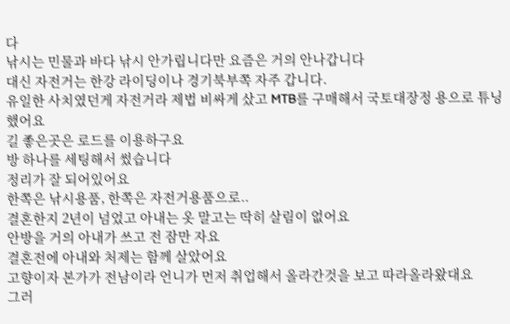다
낚시는 민물과 바다 낚시 안가립니다만 요즘은 거의 안나갑니다
대신 자전거는 한강 라이딩이나 경기북부쪽 자주 갑니다.
유일한 사치였던게 자전거라 제법 비싸게 샀고 MTB를 구매해서 국토대장정 용으로 튜닝했어요
길 좋은곳은 로드를 이용하구요
방 하나를 세팅해서 썼습니다
정리가 잘 되어있어요
한쪽은 낚시용품, 한쪽은 자전거용품으로..
결혼한지 2년이 넘었고 아내는 옷 말고는 딱히 살림이 없어요
안방을 거의 아내가 쓰고 전 잠만 자요
결혼전에 아내와 처제는 함께 살았어요
고향이자 본가가 전남이라 언니가 먼저 취업해서 올라간것을 보고 따라올라왔대요
그러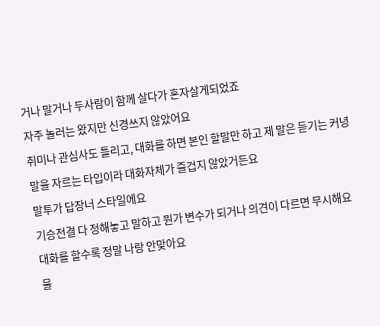거나 말거나 두사람이 함께 살다가 혼자살게되었죠
자주 놀러는 왔지만 신경쓰지 않았어요
취미나 관심사도 틀리고, 대화를 하면 본인 할말만 하고 제 말은 듣기는 커녕
말을 자르는 타입이라 대화자체가 즐겁지 않았거든요
말투가 답장너 스타일에요
기승전결 다 정해놓고 말하고 뭔가 변수가 되거나 의견이 다르면 무시해요
대화를 할수록 정말 나랑 안맞아요
물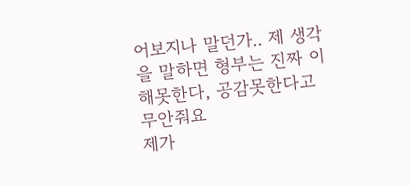어보지나 말던가.. 제 생각을 말하면 형부는 진짜 이해못한다, 공감못한다고 무안줘요
제가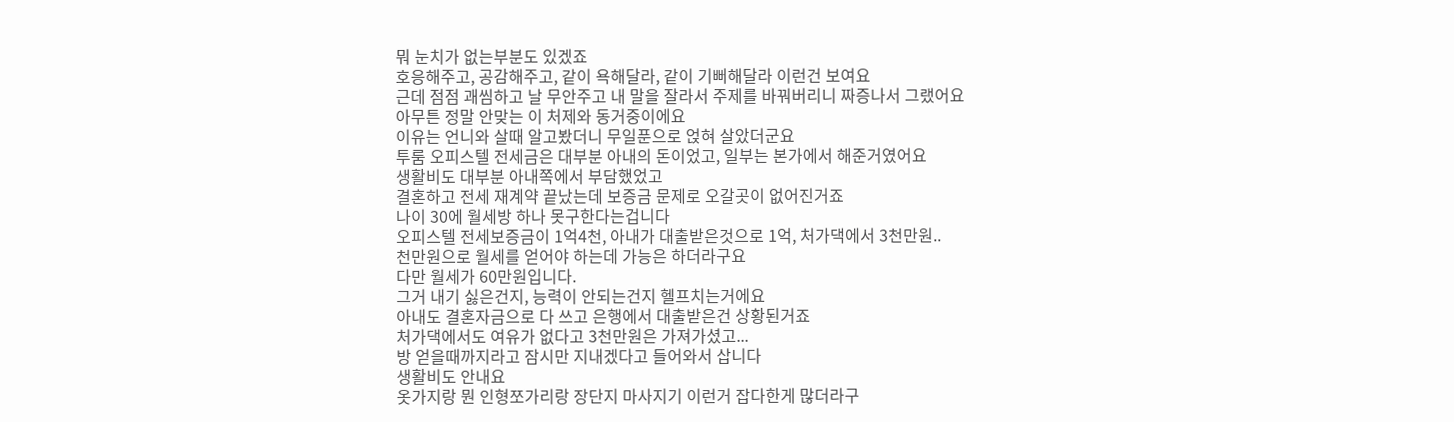뭐 눈치가 없는부분도 있겠죠
호응해주고, 공감해주고, 같이 욕해달라, 같이 기뻐해달라 이런건 보여요
근데 점점 괘씸하고 날 무안주고 내 말을 잘라서 주제를 바꿔버리니 짜증나서 그랬어요
아무튼 정말 안맞는 이 처제와 동거중이에요
이유는 언니와 살때 알고봤더니 무일푼으로 얹혀 살았더군요
투룸 오피스텔 전세금은 대부분 아내의 돈이었고, 일부는 본가에서 해준거였어요
생활비도 대부분 아내쪽에서 부담했었고
결혼하고 전세 재계약 끝났는데 보증금 문제로 오갈곳이 없어진거죠
나이 30에 월세방 하나 못구한다는겁니다
오피스텔 전세보증금이 1억4천, 아내가 대출받은것으로 1억, 처가댁에서 3천만원..
천만원으로 월세를 얻어야 하는데 가능은 하더라구요
다만 월세가 60만원입니다.
그거 내기 싫은건지, 능력이 안되는건지 헬프치는거에요
아내도 결혼자금으로 다 쓰고 은행에서 대출받은건 상황된거죠
처가댁에서도 여유가 없다고 3천만원은 가져가셨고...
방 얻을때까지라고 잠시만 지내겠다고 들어와서 삽니다
생활비도 안내요
옷가지랑 뭔 인형쪼가리랑 장단지 마사지기 이런거 잡다한게 많더라구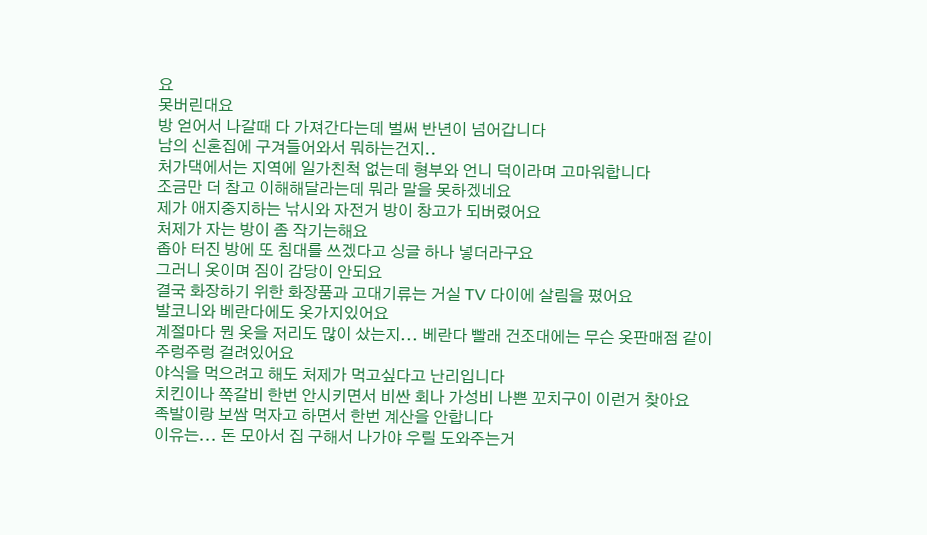요
못버린대요
방 얻어서 나갈때 다 가져간다는데 벌써 반년이 넘어갑니다
남의 신혼집에 구겨들어와서 뭐하는건지..
처가댁에서는 지역에 일가친척 없는데 형부와 언니 덕이라며 고마워합니다
조금만 더 참고 이해해달라는데 뭐라 말을 못하겠네요
제가 애지중지하는 낚시와 자전거 방이 창고가 되버렸어요
처제가 자는 방이 좀 작기는해요
좁아 터진 방에 또 침대를 쓰겠다고 싱글 하나 넣더라구요
그러니 옷이며 짐이 감당이 안되요
결국 화장하기 위한 화장품과 고대기류는 거실 TV 다이에 살림을 폈어요
발코니와 베란다에도 옷가지있어요
계절마다 뭔 옷을 저리도 많이 샀는지... 베란다 빨래 건조대에는 무슨 옷판매점 같이
주렁주렁 걸려있어요
야식을 먹으려고 해도 처제가 먹고싶다고 난리입니다
치킨이나 쪽갈비 한번 안시키면서 비싼 회나 가성비 나쁜 꼬치구이 이런거 찾아요
족발이랑 보쌈 먹자고 하면서 한번 계산을 안합니다
이유는... 돈 모아서 집 구해서 나가야 우릴 도와주는거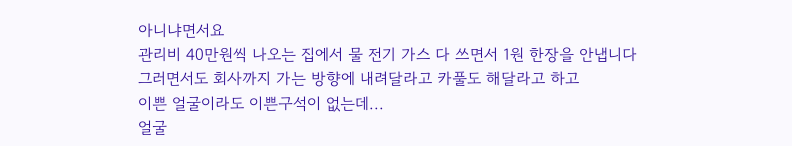아니냐면서요
관리비 40만원씩 나오는 집에서 물 전기 가스 다 쓰면서 1원 한장을 안냅니다
그러면서도 회사까지 가는 방향에 내려달라고 카풀도 해달라고 하고
이쁜 얼굴이라도 이쁜구석이 없는데...
얼굴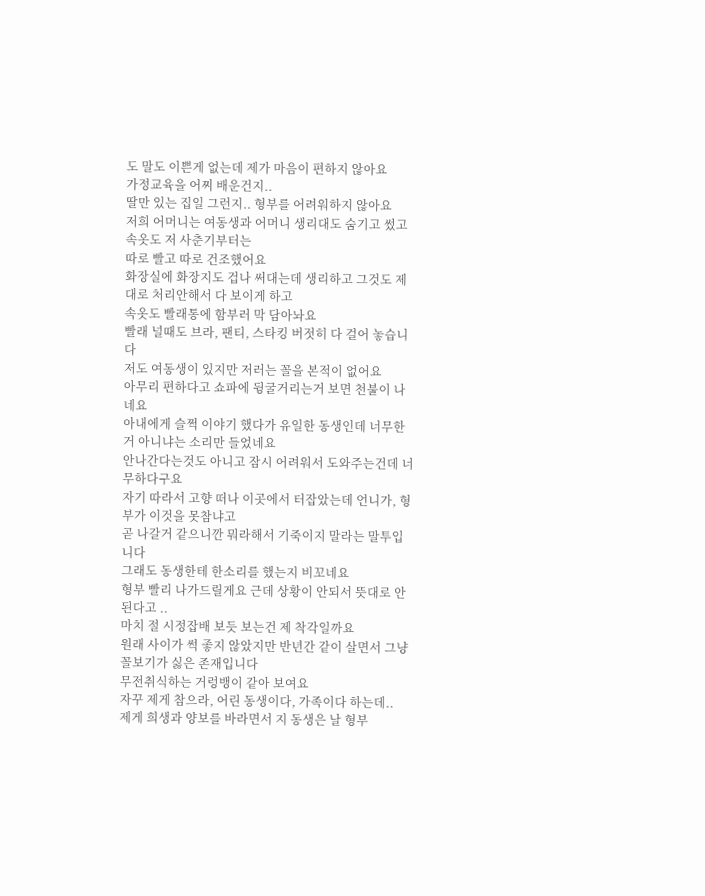도 말도 이쁜게 없는데 제가 마음이 편하지 않아요
가정교육을 어찌 배운건지..
딸만 있는 집일 그런지.. 형부를 어려워하지 않아요
저희 어머니는 여동생과 어머니 생리대도 숨기고 썼고 속옷도 저 사춘기부터는
따로 빨고 따로 건조했어요
화장실에 화장지도 겁나 써대는데 생리하고 그것도 제대로 처리안해서 다 보이게 하고
속옷도 빨래통에 함부러 막 담아놔요
빨래 널때도 브라, 팬티, 스타킹 버젓히 다 걸어 놓습니다
저도 여동생이 있지만 저러는 꼴을 본적이 없어요
아무리 편하다고 쇼파에 뒹굴거리는거 보면 천불이 나네요
아내에게 슬쩍 이야기 했다가 유일한 동생인데 너무한거 아니냐는 소리만 들었네요
안나간다는것도 아니고 잠시 어려워서 도와주는건데 너무하다구요
자기 따라서 고향 떠나 이곳에서 터잡았는데 언니가, 형부가 이것을 못참냐고
곧 나갈거 같으니깐 뭐라해서 기죽이지 말라는 말투입니다
그래도 동생한테 한소리를 했는지 비꼬네요
형부 빨리 나가드릴게요 근데 상황이 안되서 뜻대로 안된다고 ..
마치 절 시정잡배 보듯 보는건 제 착각일까요
원래 사이가 썩 좋지 않았지만 반년간 같이 살면서 그냥 꼴보기가 싫은 존재입니다
무전취식하는 거렁뱅이 같아 보여요
자꾸 제게 참으라, 어린 동생이다, 가족이다 하는데..
제게 희생과 양보를 바라면서 지 동생은 날 형부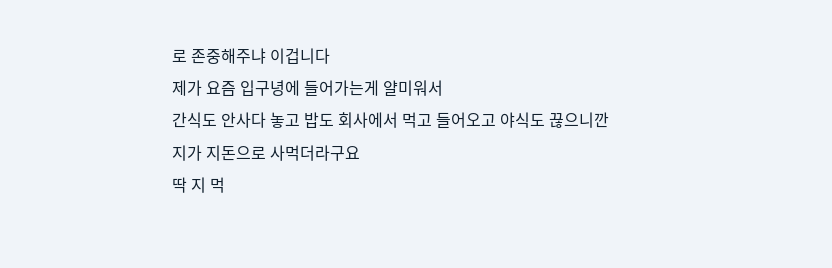로 존중해주냐 이겁니다
제가 요즘 입구녕에 들어가는게 얄미워서
간식도 안사다 놓고 밥도 회사에서 먹고 들어오고 야식도 끊으니깐
지가 지돈으로 사먹더라구요
딱 지 먹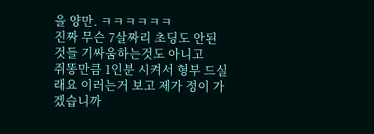을 양만. ㅋㅋㅋㅋㅋㅋ
진짜 무슨 7살짜리 초딩도 안된것들 기싸움하는것도 아니고
쥐똥만큼 1인분 시켜서 형부 드실래요 이러는거 보고 제가 정이 가겠습니까